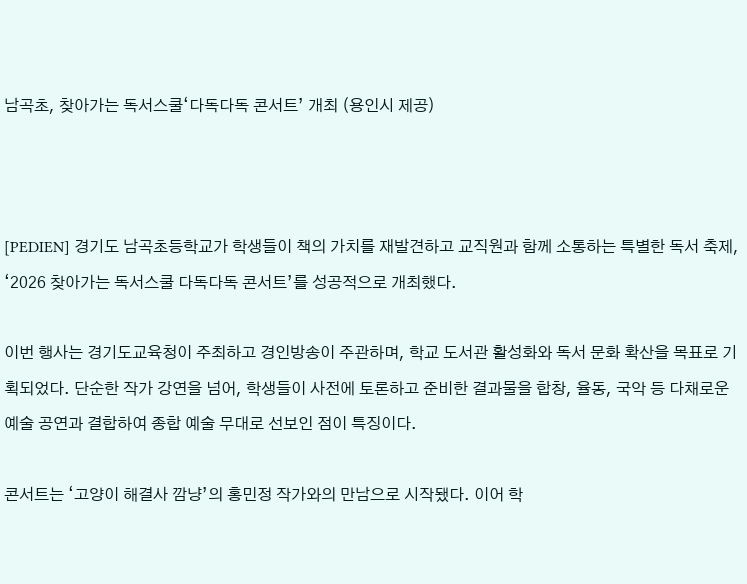남곡초, 찾아가는 독서스쿨‘다독다독 콘서트’ 개최 (용인시 제공)



[PEDIEN] 경기도 남곡초등학교가 학생들이 책의 가치를 재발견하고 교직원과 함께 소통하는 특별한 독서 축제, ‘2026 찾아가는 독서스쿨 다독다독 콘서트’를 성공적으로 개최했다.

이번 행사는 경기도교육청이 주최하고 경인방송이 주관하며, 학교 도서관 활성화와 독서 문화 확산을 목표로 기획되었다. 단순한 작가 강연을 넘어, 학생들이 사전에 토론하고 준비한 결과물을 합창, 율동, 국악 등 다채로운 예술 공연과 결합하여 종합 예술 무대로 선보인 점이 특징이다.

콘서트는 ‘고양이 해결사 깜냥’의 홍민정 작가와의 만남으로 시작됐다. 이어 학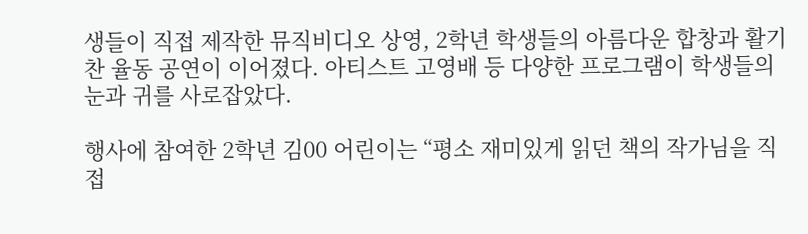생들이 직접 제작한 뮤직비디오 상영, 2학년 학생들의 아름다운 합창과 활기찬 율동 공연이 이어졌다. 아티스트 고영배 등 다양한 프로그램이 학생들의 눈과 귀를 사로잡았다.

행사에 참여한 2학년 김00 어린이는 “평소 재미있게 읽던 책의 작가님을 직접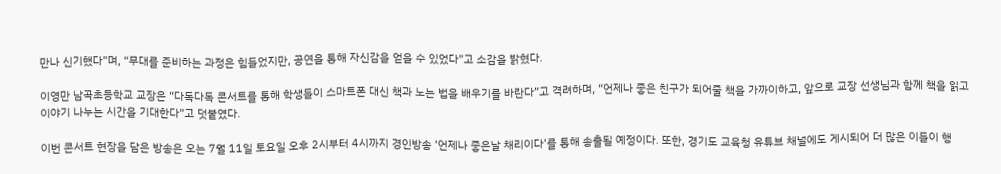만나 신기했다”며, “무대를 준비하는 과정은 힘들었지만, 공연을 통해 자신감을 얻을 수 있었다”고 소감을 밝혔다.

이영만 남곡초등학교 교장은 “다독다독 콘서트를 통해 학생들이 스마트폰 대신 책과 노는 법을 배우기를 바란다”고 격려하며, “언제나 좋은 친구가 되어줄 책을 가까이하고, 앞으로 교장 선생님과 함께 책을 읽고 이야기 나누는 시간을 기대한다”고 덧붙였다.

이번 콘서트 현장을 담은 방송은 오는 7월 11일 토요일 오후 2시부터 4시까지 경인방송 ‘언제나 좋은날 채리이다’를 통해 송출될 예정이다. 또한, 경기도 교육청 유튜브 채널에도 게시되어 더 많은 이들이 행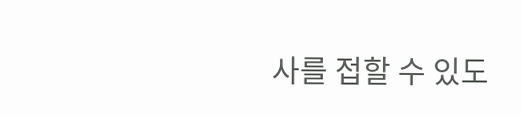사를 접할 수 있도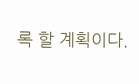록 할 계획이다.